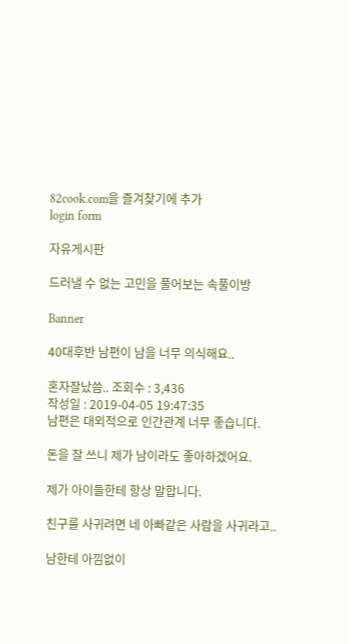82cook.com을 즐겨찾기에 추가
login form

자유게시판

드러낼 수 없는 고민을 풀어보는 속풀이방

Banner

40대후반 남편이 남을 너무 의식해요..

혼자잘났씀.. 조회수 : 3,436
작성일 : 2019-04-05 19:47:35
남편은 대외적으로 인간관계 너무 좋습니다.

돈을 잘 쓰니 제가 남이라도 좋아하겠어요.

제가 아이들한테 항상 말합니다.

친구를 사귀려면 네 아빠같은 사람을 사귀라고..

남한테 아낌없이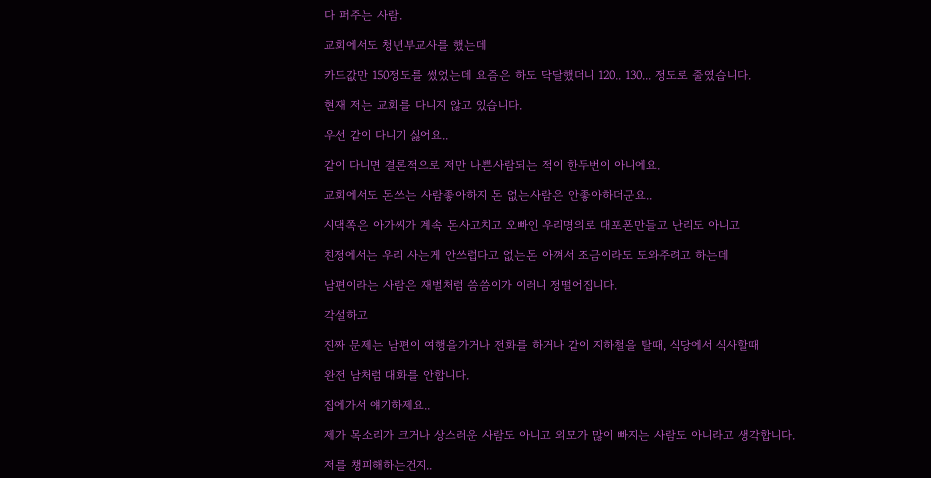다 퍼주는 사람.

교회에서도 청년부교사를 했는데

카드값만 150정도를 썼었는데 요즘은 하도 닥달했더니 120.. 130... 정도로 줄였습니다.

현재 저는 교회를 다니지 않고 있습니다.

우선 같이 다니기 싫어요..

같이 다니면 결론적으로 저만 나쁜사람되는 적이 한두번이 아니에요.

교회에서도 돈쓰는 사람좋아하지 돈 없는사람은 안좋아하더군요..

시댁쪽은 아가씨가 계속 돈사고치고 오빠인 우리명의로 대포폰만들고 난리도 아니고

친정에서는 우리 사는게 안쓰럽다고 없는돈 아껴서 조금이라도 도와주려고 하는데

남편이라는 사람은 재벌처럼 씀씀이가 이러니 정떨어집니다.

각설하고

진짜 문제는 남편이 여행을가거나 전화를 하거나 같이 지하철을 탈때, 식당에서 식사할때

완전 남처럼 대화를 안합니다.

집에가서 얘기하제요..

제가 목소리가 크거나 상스러운 사람도 아니고 외모가 많이 빠지는 사람도 아니라고 생각합니다.

저를 챙피해하는건지..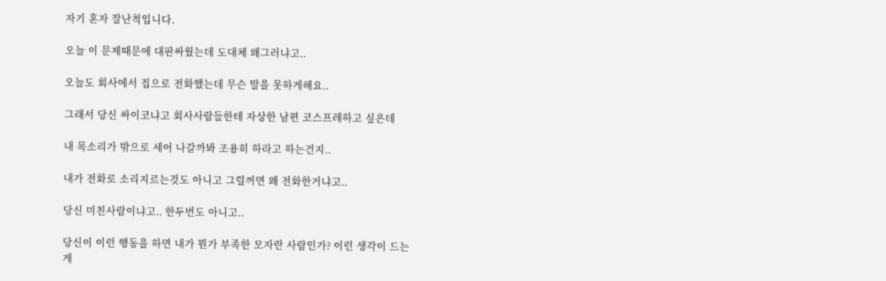자기 혼자 잘난척입니다.

오늘 이 문제때문에 대판싸웠는데 도대체 왜그러냐고..

오늘도 회사에서 집으로 전화했는데 무슨 말을 못하게해요..

그래서 당신 싸이코냐고 회사사람들한테 자상한 남편 코스프레하고 싶은데

내 목소리가 밖으로 세어 나갈까봐 조용히 하라고 하는건지..

내가 전화로 소리지르는것도 아니고 그럴꺼면 왜 전화한거냐고..

당신 미친사람이냐고.. 한두번도 아니고..

당신이 이런 행동을 하면 내가 뭔가 부족한 모자란 사람인가? 이런 생각이 드는게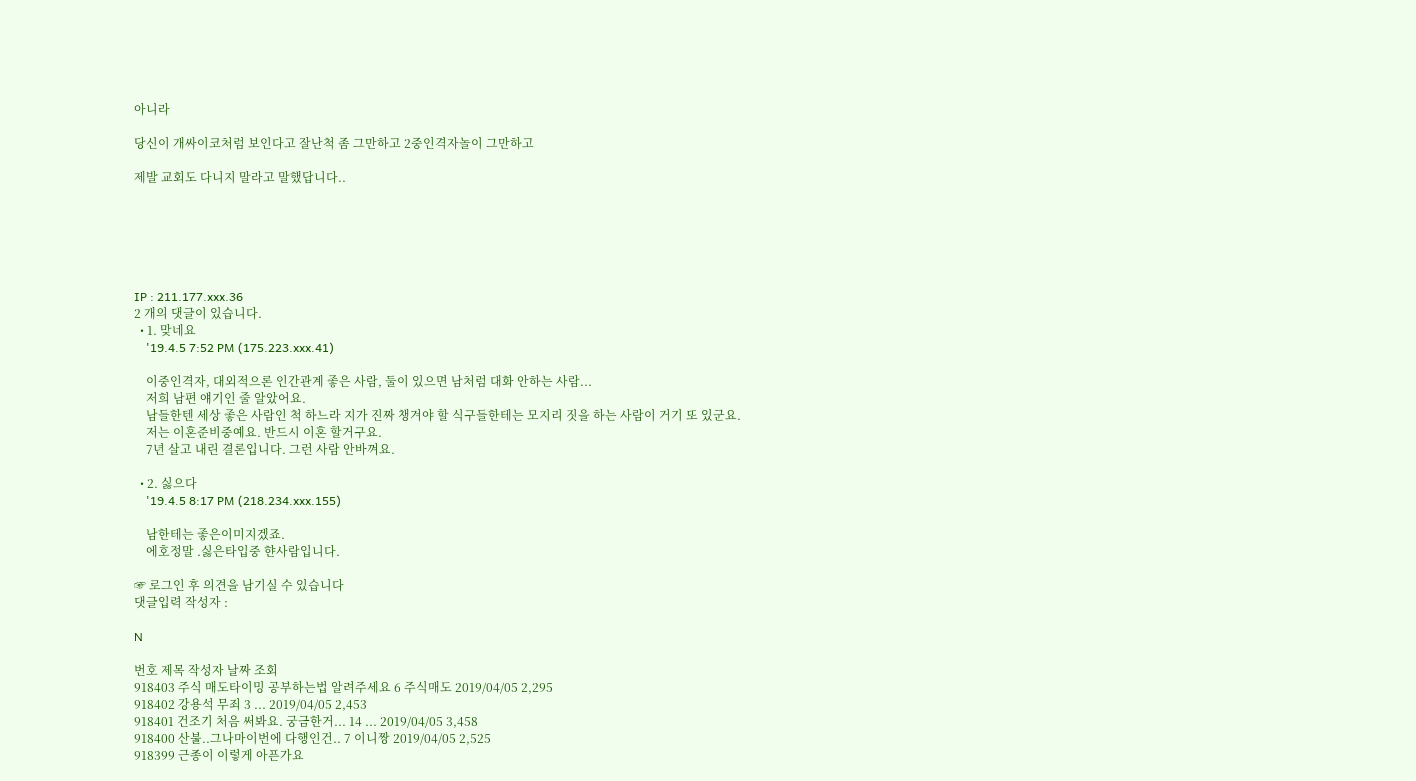아니라

당신이 개싸이코처럼 보인다고 잘난척 좀 그만하고 2중인격자놀이 그만하고

제발 교회도 다니지 말라고 말했답니다..






IP : 211.177.xxx.36
2 개의 댓글이 있습니다.
  • 1. 맞네요
    '19.4.5 7:52 PM (175.223.xxx.41)

    이중인격자, 대외적으론 인간관계 좋은 사람, 둘이 있으면 남처럼 대화 안하는 사람...
    저희 남편 얘기인 줄 알았어요.
    남들한텐 세상 좋은 사람인 척 하느라 지가 진짜 챙겨야 할 식구들한테는 모지리 짓을 하는 사람이 거기 또 있군요.
    저는 이혼준비중예요. 반드시 이혼 할거구요.
    7년 살고 내린 결론입니다. 그런 사람 안바껴요.

  • 2. 싫으다
    '19.4.5 8:17 PM (218.234.xxx.155)

    남한테는 좋은이미지겠죠.
    에호정말 .싫은타입중 햔사람입니다.

☞ 로그인 후 의견을 남기실 수 있습니다
댓글입력 작성자 :

N

번호 제목 작성자 날짜 조회
918403 주식 매도타이밍 공부하는법 알려주세요 6 주식매도 2019/04/05 2,295
918402 강용석 무죄 3 ... 2019/04/05 2,453
918401 건조기 처음 써봐요. 궁금한거... 14 ... 2019/04/05 3,458
918400 산불..그나마이번에 다행인건.. 7 이니짱 2019/04/05 2,525
918399 근종이 이렇게 아픈가요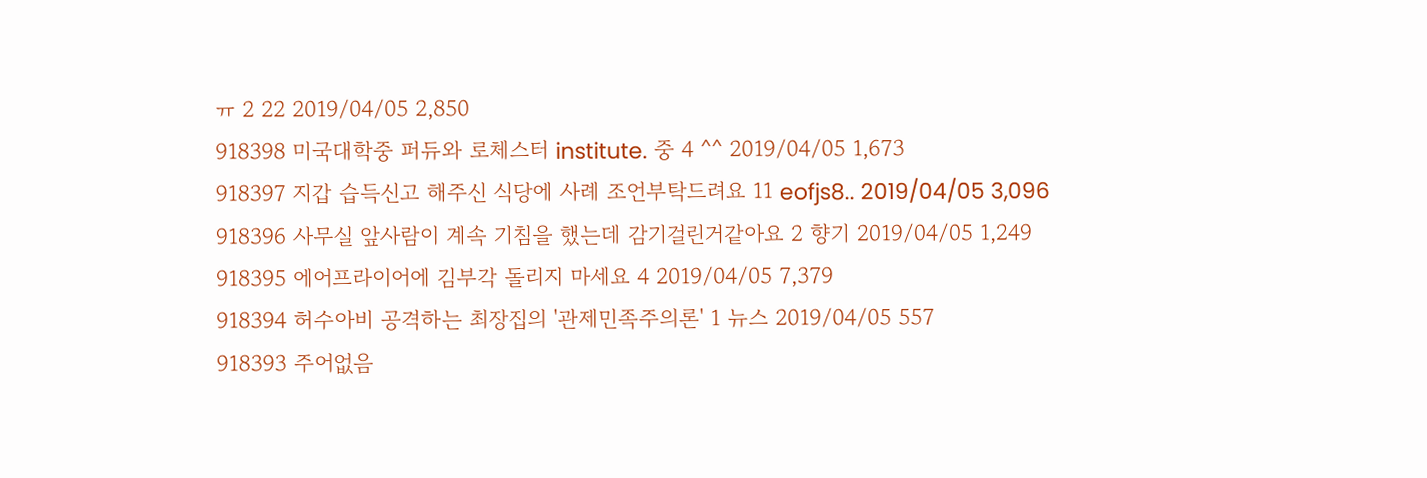ㅠ 2 22 2019/04/05 2,850
918398 미국대학중 퍼듀와 로체스터 institute. 중 4 ^^ 2019/04/05 1,673
918397 지갑 습득신고 해주신 식당에 사례 조언부탁드려요 11 eofjs8.. 2019/04/05 3,096
918396 사무실 앞사람이 계속 기침을 했는데 감기걸린거같아요 2 향기 2019/04/05 1,249
918395 에어프라이어에 김부각 돌리지 마세요 4 2019/04/05 7,379
918394 허수아비 공격하는 최장집의 '관제민족주의론' 1 뉴스 2019/04/05 557
918393 주어없음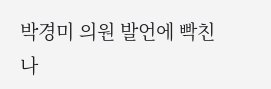박경미 의원 발언에 빡친 나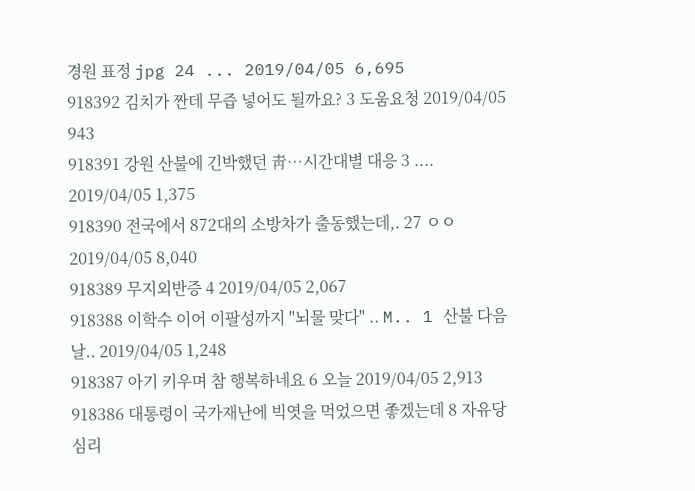경원 표정 jpg 24 ... 2019/04/05 6,695
918392 김치가 짠데 무즙 넣어도 될까요? 3 도움요청 2019/04/05 943
918391 강원 산불에 긴박했던 靑…시간대별 대응 3 .... 2019/04/05 1,375
918390 전국에서 872대의 소방차가 출동했는데,. 27 ㅇㅇ 2019/04/05 8,040
918389 무지외반증 4 2019/04/05 2,067
918388 이학수 이어 이팔성까지 "뇌물 맞다" .. M.. 1 산불 다음날.. 2019/04/05 1,248
918387 아기 키우며 참 행복하네요 6 오늘 2019/04/05 2,913
918386 대통령이 국가재난에 빅엿을 먹었으면 좋겠는데 8 자유당심리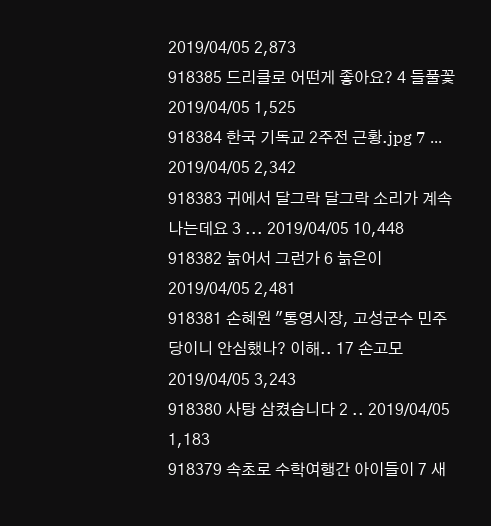2019/04/05 2,873
918385 드리클로 어떤게 좋아요? 4 들풀꽃 2019/04/05 1,525
918384 한국 기독교 2주전 근황.jpg 7 ... 2019/04/05 2,342
918383 귀에서 달그락 달그락 소리가 계속 나는데요 3 ... 2019/04/05 10,448
918382 늙어서 그런가 6 늙은이 2019/04/05 2,481
918381 손혜원 "통영시장, 고성군수 민주당이니 안심했나? 이해.. 17 손고모 2019/04/05 3,243
918380 사탕 삼켰습니다 2 .. 2019/04/05 1,183
918379 속초로 수학여행간 아이들이 7 새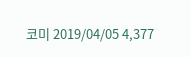코미 2019/04/05 4,377